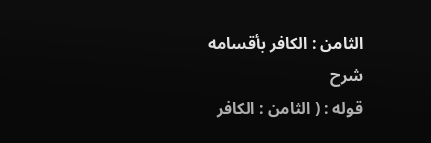الثامن : الكافر بأقسامه
شرح
قوله : ( الثامن : الكافر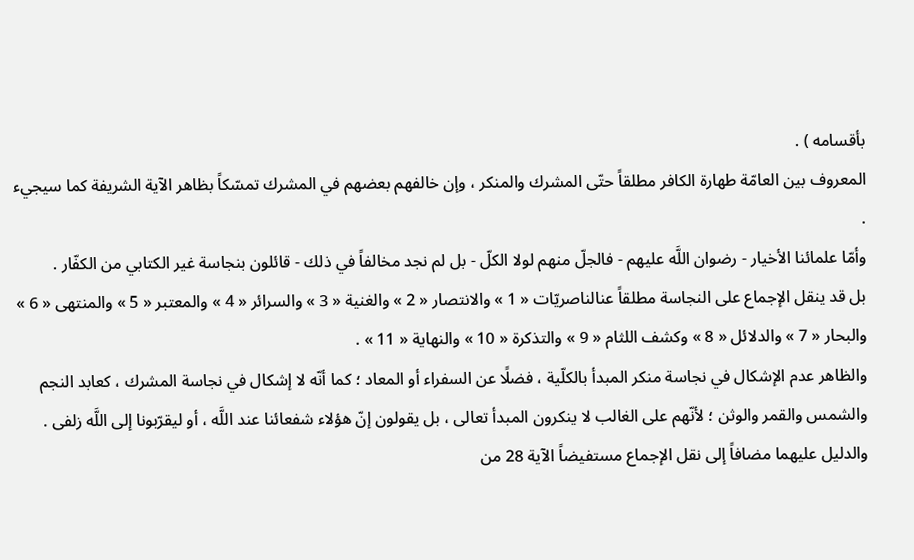بأقسامه ) .
المعروف بين العامّة طهارة الكافر مطلقاً حتّى المشرك والمنكر ، وإن خالفهم بعضهم في المشرك تمسّكاً بظاهر الآية الشريفة كما سيجيء .
وأمّا علمائنا الأخيار - رضوان اللَّه عليهم - فالجلّ منهم لولا الكلّ - بل لم نجد مخالفاً في ذلك - قائلون بنجاسة غير الكتابي من الكفّار .
بل قد ينقل الإجماع على النجاسة مطلقاً عنالناصريّات « 1 » والانتصار « 2 » والغنية « 3 » والسرائر « 4 » والمعتبر « 5 » والمنتهى « 6 » والبحار « 7 » والدلائل « 8 » وكشف اللثام « 9 » والتذكرة « 10 » والنهاية « 11 » .
والظاهر عدم الإشكال في نجاسة منكر المبدأ بالكلّية ، فضلًا عن السفراء أو المعاد ؛ كما أنّه لا إشكال في نجاسة المشرك ، كعابد النجم والشمس والقمر والوثن ؛ لأنّهم على الغالب لا ينكرون المبدأ تعالى ، بل يقولون إنّ هؤلاء شفعائنا عند اللَّه ، أو ليقرّبونا إلى اللَّه زلفى .
والدليل عليهما مضافاً إلى نقل الإجماع مستفيضاً الآية 28 من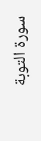سورة التوبة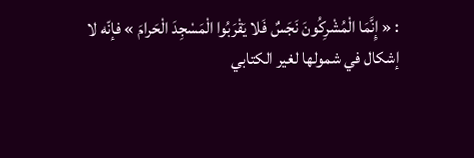: « إِنَّمَا الْمُشْرِكُونَ نَجَسٌ فَلا يَقْرَبُوا الْمَسْجِدَ الْحَرامَ » فإنّه لا إشكال في شمولها لغير الكتابي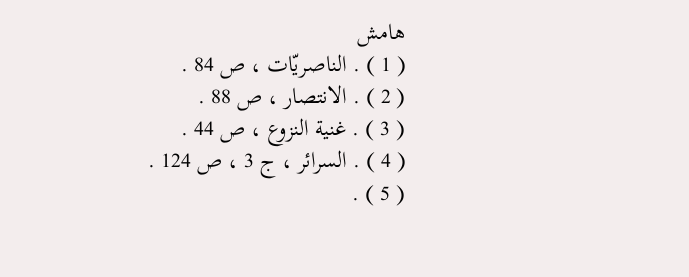هامش
( 1 ) . الناصريّات ، ص 84 .
( 2 ) . الانتصار ، ص 88 .
( 3 ) . غنية النزوع ، ص 44 .
( 4 ) . السرائر ، ج 3 ، ص 124 .
( 5 ) .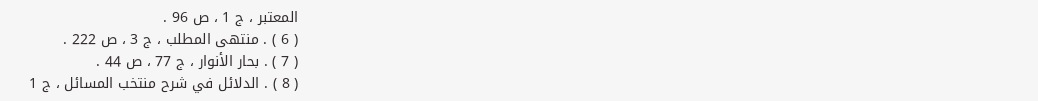المعتبر ، ج 1 ، ص 96 .
( 6 ) . منتهى المطلب ، ج 3 ، ص 222 .
( 7 ) . بحار الأنوار ، ج 77 ، ص 44 .
( 8 ) . الدلائل في شرح منتخب المسائل ، ج 1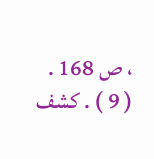، ص 168 .
( 9 ) . كشف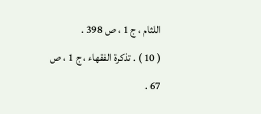اللثام ، ج 1 ، ص 398 .
( 10 ) . تذكرة الفقهاء ، ج 1 ، ص 67 .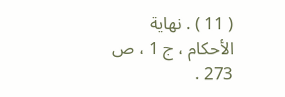( 11 ) . نهاية الأحكام ، ج 1 ، ص 273 .